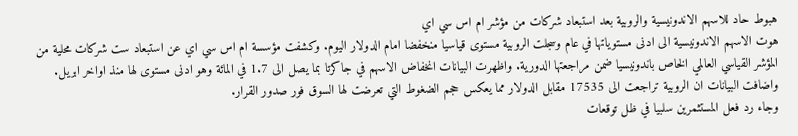هبوط حاد للاسهم الاندونيسية والروبية بعد استبعاد شركات من مؤشر ام اس سي اي
هوت الاسهم الاندونيسية الى ادنى مستوياتها في عام وسجلت الروبية مستوى قياسيا منخفضا امام الدولار اليوم. وكشفت مؤسسة ام اس سي اي عن استبعاد ست شركات محلية من المؤشر القياسي العالمي الخاص باندونيسيا ضمن مراجعتها الدورية. واظهرت البيانات انخفاض الاسهم في جاكرتا بما يصل الى 1.7 في المائة وهو ادنى مستوى لها منذ اواخر ابريل. واضافت البيانات ان الروبية تراجعت الى 17535 مقابل الدولار مما يعكس حجم الضغوط التي تعرضت لها السوق فور صدور القرار.
وجاء رد فعل المستثمرين سلبيا في ظل توقعات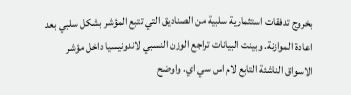بخروج تدفقات استثمارية سلبية من الصناديق التي تتبع المؤشر بشكل سلبي بعد اعادة الموازنة. وبينت البيانات تراجع الوزن النسبي لاندونيسيا داخل مؤشر الاسواق الناشئة التابع لام اس سي اي. واوضح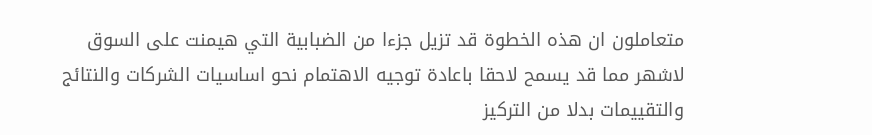متعاملون ان هذه الخطوة قد تزيل جزءا من الضبابية التي هيمنت على السوق لاشهر مما قد يسمح لاحقا باعادة توجيه الاهتمام نحو اساسيات الشركات والنتائج والتقييمات بدلا من التركيز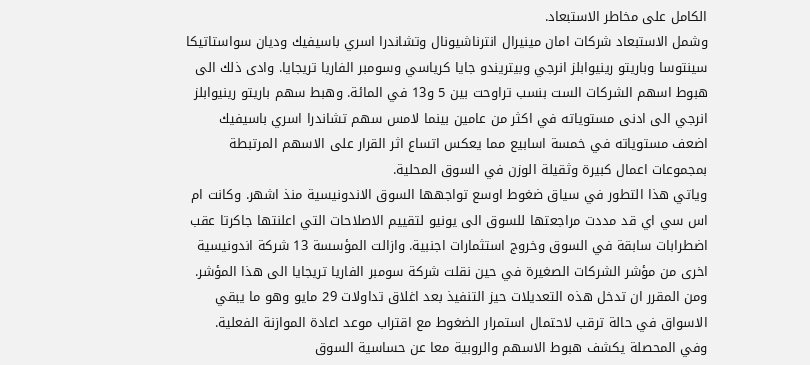الكامل على مخاطر الاستبعاد.
وشمل الاستبعاد شركات امان مينيرال انترناشيونال وتشاندرا اسري باسيفيك وديان سواستاتيكا سينتوسا وباريتو رينيوابلز انرجي وبيتريندو جايا كرياسي وسومبر الفاريا تريجايا. وادى ذلك الى هبوط اسهم الشركات الست بنسب تراوحت بين 5 و13 في المائة. وهبط سهم باريتو رينيوابلز انرجي الى ادنى مستوياته في اكثر من عامين بينما لامس سهم تشاندرا اسري باسيفيك اضعف مستوياته في خمسة اسابيع مما يعكس اتساع اثر القرار على الاسهم المرتبطة بمجموعات اعمال كبيرة وثقيلة الوزن في السوق المحلية.
وياتي هذا التطور في سياق ضغوط اوسع تواجهها السوق الاندونيسية منذ اشهر. وكانت ام اس سي اي قد مددت مراجعتها للسوق الى يونيو لتقييم الاصلاحات التي اعلنتها جاكرتا عقب اضطرابات سابقة في السوق وخروج استثمارات اجنبية. وازالت المؤسسة 13 شركة اندونيسية اخرى من مؤشر الشركات الصغيرة في حين نقلت شركة سومبر الفاريا تريجايا الى هذا المؤشر. ومن المقرر ان تدخل هذه التعديلات حيز التنفيذ بعد اغلاق تداولات 29 مايو وهو ما يبقي الاسواق في حالة ترقب لاحتمال استمرار الضغوط مع اقتراب موعد اعادة الموازنة الفعلية.
وفي المحصلة يكشف هبوط الاسهم والروبية معا عن حساسية السوق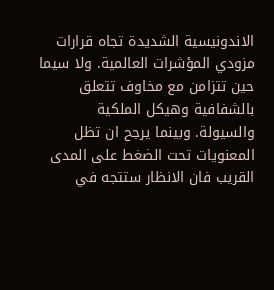الاندونيسية الشديدة تجاه قرارات مزودي المؤشرات العالمية. ولا سيما حين تتزامن مع مخاوف تتعلق بالشفافية وهيكل الملكية والسيولة. وبينما يرجح ان تظل المعنويات تحت الضغط على المدى القريب فان الانظار ستتجه في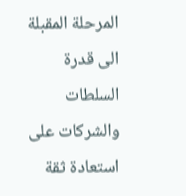المرحلة المقبلة الى قدرة السلطات والشركات على استعادة ثقة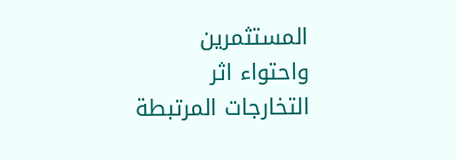المستثمرين واحتواء اثر التخارجات المرتبطة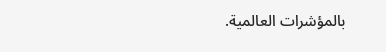بالمؤشرات العالمية.